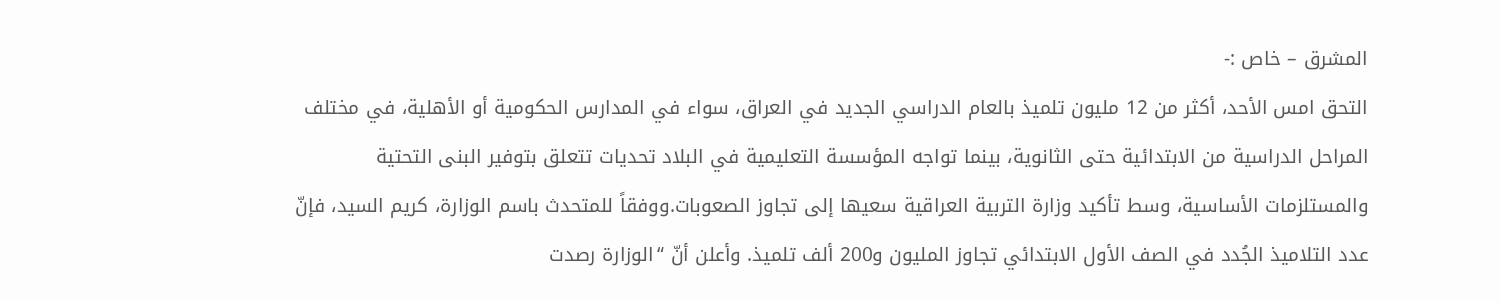المشرق – خاص :-
التحق امس الأحد، أكثر من 12 مليون تلميذ بالعام الدراسي الجديد في العراق، سواء في المدارس الحكومية أو الأهلية، في مختلف المراحل الدراسية من الابتدائية حتى الثانوية، بينما تواجه المؤسسة التعليمية في البلاد تحديات تتعلق بتوفير البنى التحتية والمستلزمات الأساسية، وسط تأكيد وزارة التربية العراقية سعيها إلى تجاوز الصعوبات.ووفقاً للمتحدث باسم الوزارة، كريم السيد، فإنّ عدد التلاميذ الجُدد في الصف الأول الابتدائي تجاوز المليون و200 ألف تلميذ. وأعلن أنّ “الوزارة رصدت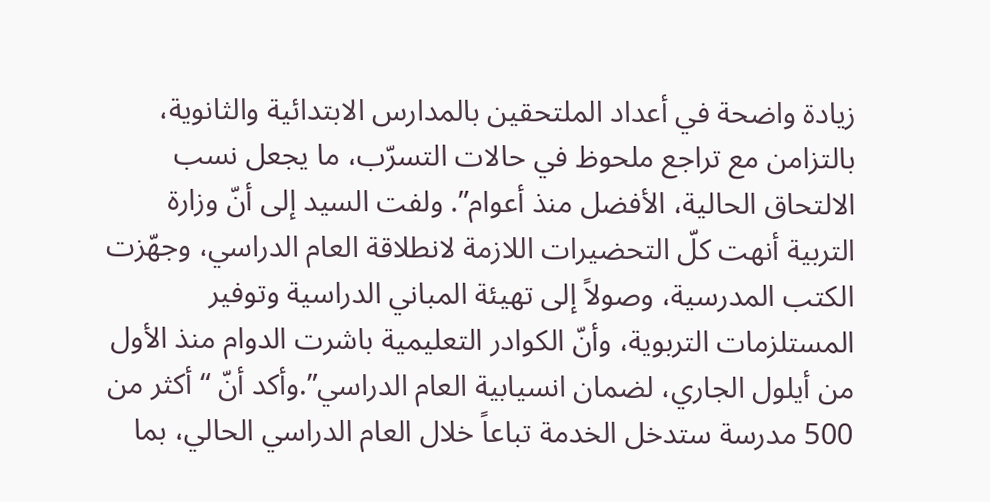زيادة واضحة في أعداد الملتحقين بالمدارس الابتدائية والثانوية، بالتزامن مع تراجع ملحوظ في حالات التسرّب، ما يجعل نسب الالتحاق الحالية، الأفضل منذ أعوام”. ولفت السيد إلى أنّ وزارة التربية أنهت كلّ التحضيرات اللازمة لانطلاقة العام الدراسي، وجهّزت الكتب المدرسية، وصولاً إلى تهيئة المباني الدراسية وتوفير المستلزمات التربوية، وأنّ الكوادر التعليمية باشرت الدوام منذ الأول من أيلول الجاري، لضمان انسيابية العام الدراسي”.وأكد أنّ “أكثر من 500 مدرسة ستدخل الخدمة تباعاً خلال العام الدراسي الحالي، بما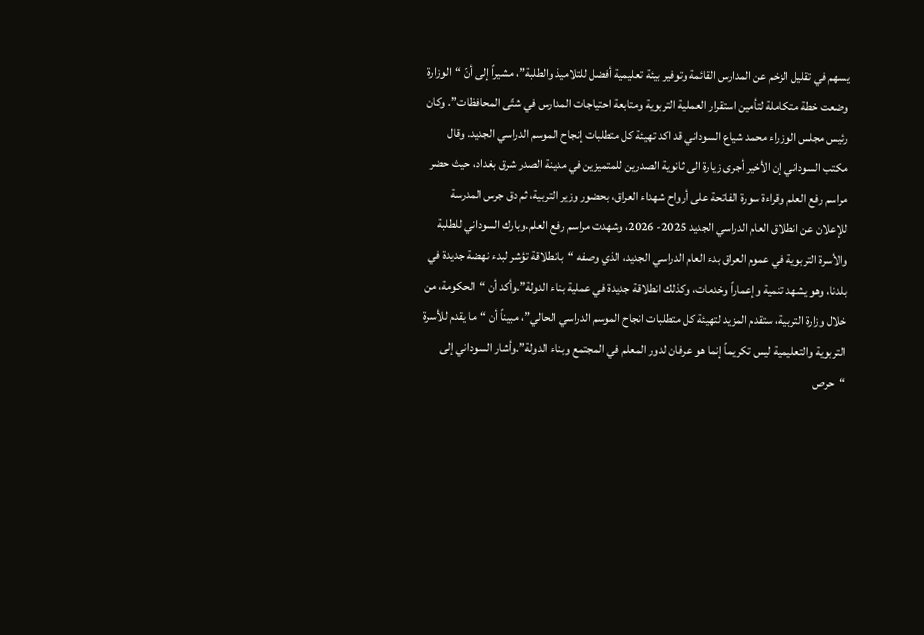يسهم في تقليل الزخم عن المدارس القائمة وتوفير بيئة تعليمية أفضل للتلاميذ والطلبة”، مشيراً إلى أنّ “الوزارة وضعت خطة متكاملة لتأمين استقرار العملية التربوية ومتابعة احتياجات المدارس في شتّى المحافظات”. وكان رئيس مجلس الوزراء محمد شياع السوداني قد اكد تهيئة كل متطلبات إنجاح الموسم الدراسي الجديد. وقال مكتب السوداني إن الأخير أجرى زيارة الى ثانوية الصدرين للمتميزين في مدينة الصدر شرق بغداد، حيث حضر مراسم رفع العلم وقراءة سورة الفاتحة على أرواح شهداء العراق، بحضور وزير التربية، ثم دق جرس المدرسة للإعلان عن انطلاق العام الدراسي الجديد 2025- 2026، وشهدت مراسم رفع العلم.وبارك السوداني للطلبة والأسرة التربوية في عموم العراق بدء العام الدراسي الجديد، الذي وصفه “بانطلاقة تؤشر لبدء نهضة جديدة في بلدنا، وهو يشهد تنمية وإعماراً وخدمات، وكذلك انطلاقة جديدة في عملية بناء الدولة”.وأكد أن “الحكومة، من خلال وزارة التربية، ستقدم المزيد لتهيئة كل متطلبات انجاح الموسم الدراسي الحالي”، مبيناً أن “ما يقدم للأسرة التربوية والتعليمية ليس تكريماً إنما هو عرفان لدور المعلم في المجتمع وبناء الدولة”.وأشار السوداني إلى “حرص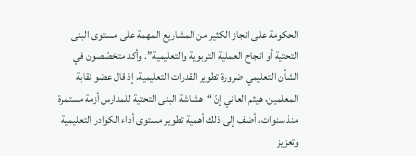الحكومة على انجاز الكثير من المشاريع المهمة على مستوى البنى التحتية أو انجاح العملية التربوية والتعليمية”. وأكد متخصّصون في الشأن التعليمي ضرورة تطوير القدرات التعليمية، إذ قال عضو نقابة المعلمين، هيثم العاني إنّ “هشاشة البنى التحتية للمدارس أزمة مستمرة منذ سنوات، أضف إلى ذلك أهمية تطوير مستوى أداء الكوادر التعليمية وتعزيز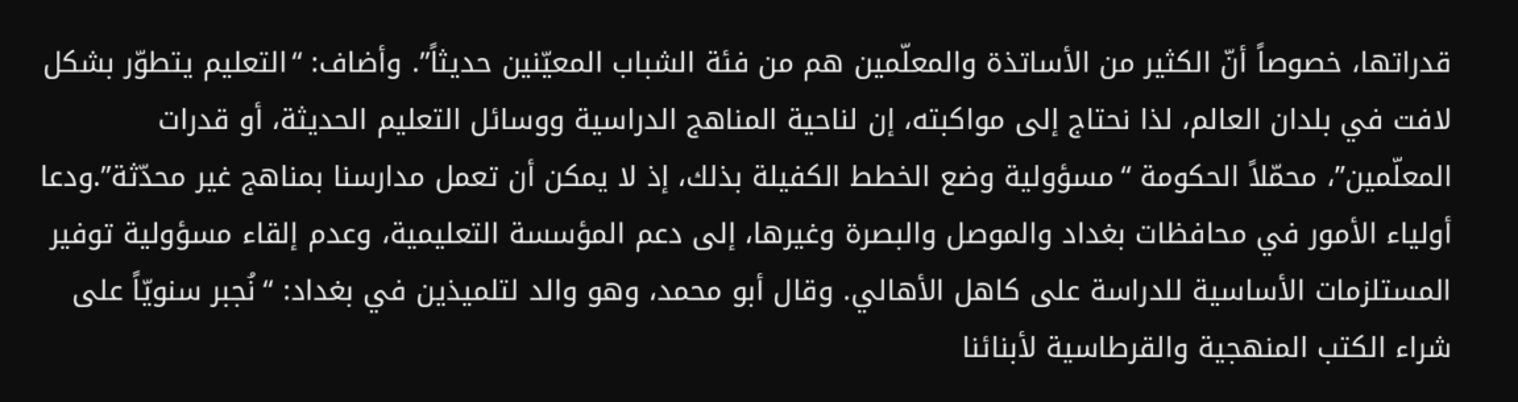قدراتها، خصوصاً أنّ الكثير من الأساتذة والمعلّمين هم من فئة الشباب المعيّنين حديثاً”. وأضاف: “التعليم يتطوّر بشكل لافت في بلدان العالم، لذا نحتاج إلى مواكبته، إن لناحية المناهج الدراسية ووسائل التعليم الحديثة، أو قدرات المعلّمين”، محمّلاً الحكومة “مسؤولية وضع الخطط الكفيلة بذلك، إذ لا يمكن أن تعمل مدارسنا بمناهج غير محدّثة”.ودعا أولياء الأمور في محافظات بغداد والموصل والبصرة وغيرها، إلى دعم المؤسسة التعليمية، وعدم إلقاء مسؤولية توفير المستلزمات الأساسية للدراسة على كاهل الأهالي. وقال أبو محمد، وهو والد لتلميذين في بغداد: “نُجبر سنويّاً على شراء الكتب المنهجية والقرطاسية لأبنائنا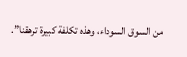من السوق السوداء، وهذه تكلفة كبيرة ترهقنا”.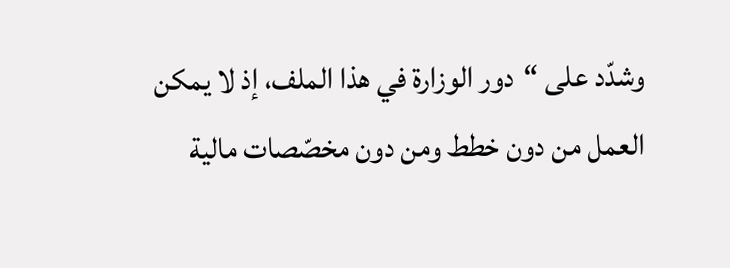وشدّد على “دور الوزارة في هذا الملف، إذ لا يمكن العمل من دون خطط ومن دون مخصّصات مالية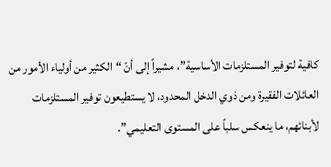كافية لتوفير المستلزمات الأساسية”، مشيراً إلى أنّ “الكثير من أولياء الأمور من العائلات الفقيرة ومن ذوي الدخل المحدود، لا يستطيعون توفير المستلزمات لأبنائهم، ما ينعكس سلباً على المستوى التعليمي”.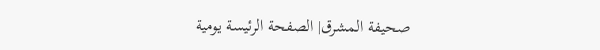صحيفة المشرق| الصفحة الرئيسة يومية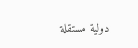دولية مستقلة